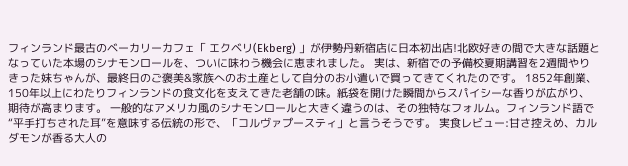フィンランド最古のベーカリーカフェ「 エクベリ(Ekberg) 」が伊勢丹新宿店に日本初出店!北欧好きの間で大きな話題となっていた本場のシナモンロールを、ついに味わう機会に恵まれました。 実は、新宿での予備校夏期講習を2週間やりきった妹ちゃんが、最終日のご褒美&家族へのお土産として自分のお小遣いで買ってきてくれたのです。 1852年創業、150年以上にわたりフィンランドの食文化を支えてきた老舗の味。紙袋を開けた瞬間からスパイシーな香りが広がり、期待が高まります。 一般的なアメリカ風のシナモンロールと大きく違うのは、その独特なフォルム。フィンランド語で“平手打ちされた耳”を意味する伝統の形で、「コルヴァプースティ」と言うそうです。 実食レビュー:甘さ控えめ、カルダモンが香る大人の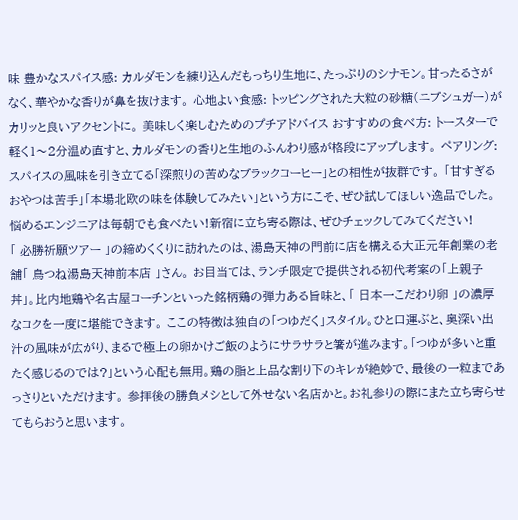味 豊かなスパイス感: カルダモンを練り込んだもっちり生地に、たっぷりのシナモン。甘ったるさがなく、華やかな香りが鼻を抜けます。 心地よい食感: トッピングされた大粒の砂糖(ニブシュガー)がカリッと良いアクセントに。 美味しく楽しむためのプチアドバイス おすすめの食べ方: トースターで軽く1〜2分温め直すと、カルダモンの香りと生地のふんわり感が格段にアップします。 ペアリング: スパイスの風味を引き立てる「深煎りの苦めなブラックコーヒー」との相性が抜群です。 「甘すぎるおやつは苦手」「本場北欧の味を体験してみたい」という方にこそ、ぜひ試してほしい逸品でした。悩めるエンジニアは毎朝でも食べたい!新宿に立ち寄る際は、ぜひチェックしてみてください!
「 必勝祈願ツアー 」の締めくくりに訪れたのは、湯島天神の門前に店を構える大正元年創業の老舗「 鳥つね湯島天神前本店 」さん。 お目当ては、ランチ限定で提供される初代考案の「上親子丼」。比内地鶏や名古屋コーチンといった銘柄鶏の弾力ある旨味と、「 日本一こだわり卵 」の濃厚なコクを一度に堪能できます。 ここの特徴は独自の「つゆだく」スタイル。ひと口運ぶと、奥深い出汁の風味が広がり、まるで極上の卵かけご飯のようにサラサラと箸が進みます。「つゆが多いと重たく感じるのでは?」という心配も無用。鶏の脂と上品な割り下のキレが絶妙で、最後の一粒まであっさりといただけます。 参拝後の勝負メシとして外せない名店かと。お礼参りの際にまた立ち寄らせてもらおうと思います。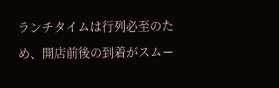ランチタイムは行列必至のため、開店前後の到着がスムー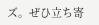ズ。ぜひ立ち寄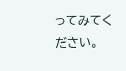ってみてください。